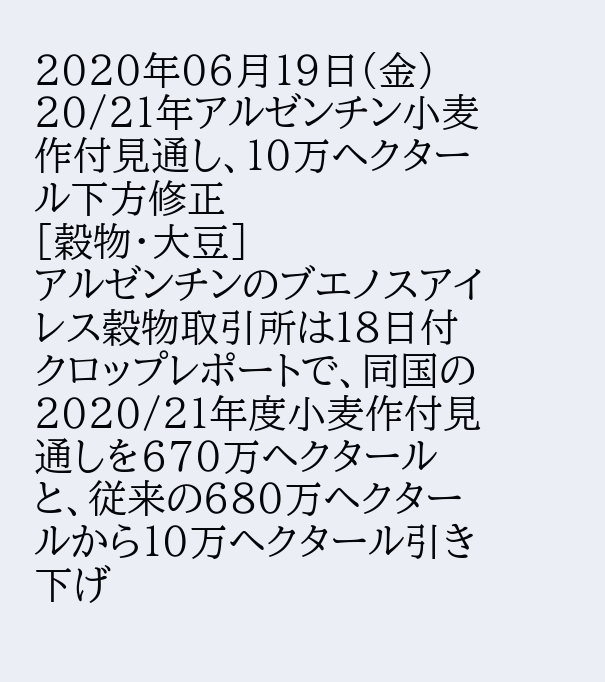2020年06月19日(金)
20/21年アルゼンチン小麦作付見通し、10万ヘクタール下方修正
[穀物・大豆]
アルゼンチンのブエノスアイレス穀物取引所は18日付クロップレポートで、同国の2020/21年度小麦作付見通しを670万ヘクタールと、従来の680万ヘクタールから10万ヘクタール引き下げ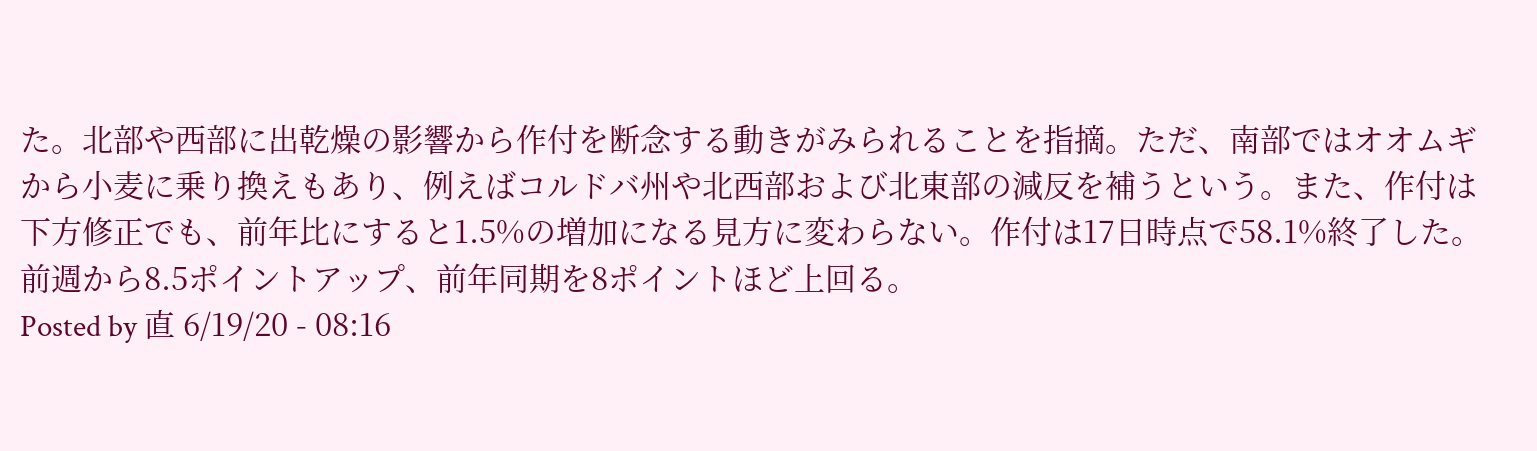た。北部や西部に出乾燥の影響から作付を断念する動きがみられることを指摘。ただ、南部ではオオムギから小麦に乗り換えもあり、例えばコルドバ州や北西部および北東部の減反を補うという。また、作付は下方修正でも、前年比にすると1.5%の増加になる見方に変わらない。作付は17日時点で58.1%終了した。前週から8.5ポイントアップ、前年同期を8ポイントほど上回る。
Posted by 直 6/19/20 - 08:16